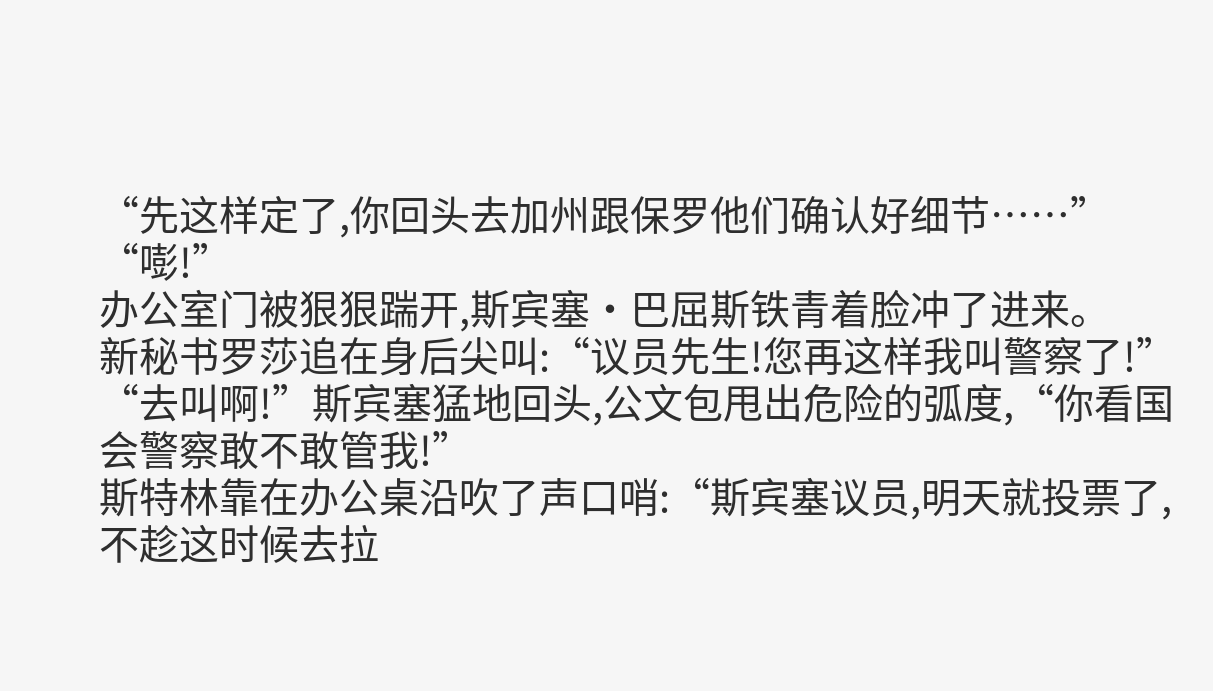“先这样定了,你回头去加州跟保罗他们确认好细节……”
“嘭!”
办公室门被狠狠踹开,斯宾塞・巴屈斯铁青着脸冲了进来。
新秘书罗莎追在身后尖叫:“议员先生!您再这样我叫警察了!”
“去叫啊!”斯宾塞猛地回头,公文包甩出危险的弧度,“你看国会警察敢不敢管我!”
斯特林靠在办公桌沿吹了声口哨:“斯宾塞议员,明天就投票了,不趁这时候去拉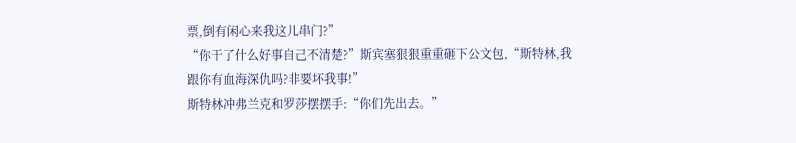票,倒有闲心来我这儿串门?”
“你干了什么好事自己不清楚?”斯宾塞狠狠重重砸下公文包,“斯特林,我跟你有血海深仇吗?非要坏我事!”
斯特林冲弗兰克和罗莎摆摆手:“你们先出去。”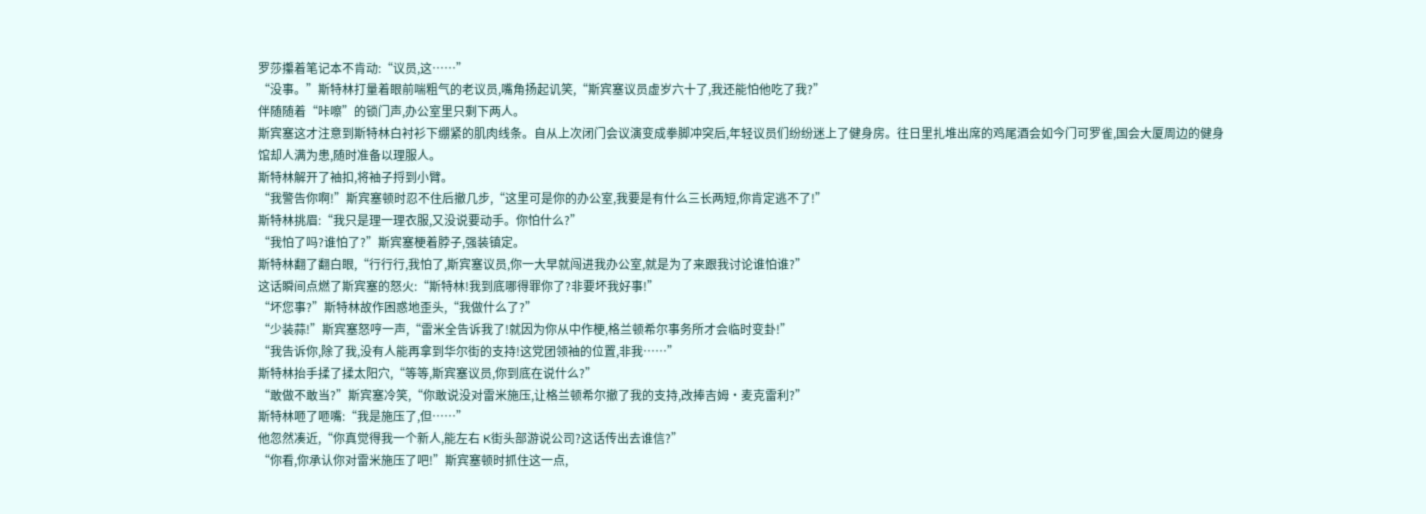罗莎攥着笔记本不肯动:“议员,这……”
“没事。”斯特林打量着眼前喘粗气的老议员,嘴角扬起讥笑,“斯宾塞议员虚岁六十了,我还能怕他吃了我?”
伴随随着“咔嚓”的锁门声,办公室里只剩下两人。
斯宾塞这才注意到斯特林白衬衫下绷紧的肌肉线条。自从上次闭门会议演变成拳脚冲突后,年轻议员们纷纷迷上了健身房。往日里扎堆出席的鸡尾酒会如今门可罗雀,国会大厦周边的健身馆却人满为患,随时准备以理服人。
斯特林解开了袖扣,将袖子捋到小臂。
“我警告你啊!”斯宾塞顿时忍不住后撤几步,“这里可是你的办公室,我要是有什么三长两短,你肯定逃不了!”
斯特林挑眉:“我只是理一理衣服,又没说要动手。你怕什么?”
“我怕了吗?谁怕了?”斯宾塞梗着脖子,强装镇定。
斯特林翻了翻白眼,“行行行,我怕了,斯宾塞议员,你一大早就闯进我办公室,就是为了来跟我讨论谁怕谁?”
这话瞬间点燃了斯宾塞的怒火:“斯特林!我到底哪得罪你了?非要坏我好事!”
“坏您事?”斯特林故作困惑地歪头,“我做什么了?”
“少装蒜!”斯宾塞怒哼一声,“雷米全告诉我了!就因为你从中作梗,格兰顿希尔事务所才会临时变卦!”
“我告诉你,除了我,没有人能再拿到华尔街的支持!这党团领袖的位置,非我……”
斯特林抬手揉了揉太阳穴,“等等,斯宾塞议员,你到底在说什么?”
“敢做不敢当?”斯宾塞冷笑,“你敢说没对雷米施压,让格兰顿希尔撤了我的支持,改捧吉姆・麦克雷利?”
斯特林咂了咂嘴:“我是施压了,但……”
他忽然凑近,“你真觉得我一个新人,能左右 K街头部游说公司?这话传出去谁信?”
“你看,你承认你对雷米施压了吧!”斯宾塞顿时抓住这一点,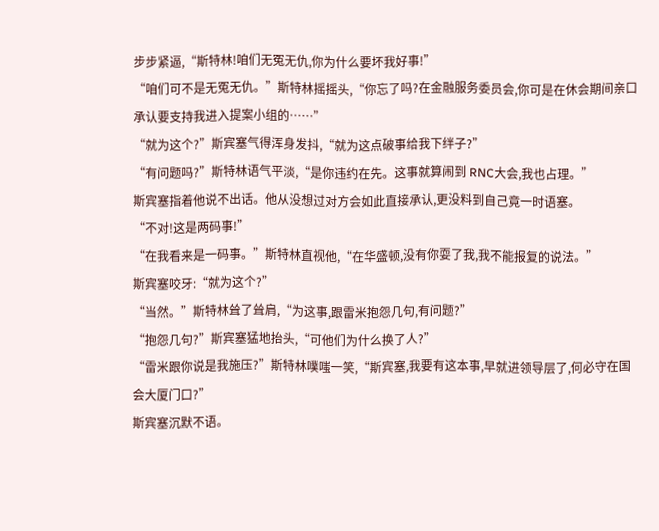步步紧逼,“斯特林!咱们无冤无仇,你为什么要坏我好事!”
“咱们可不是无冤无仇。”斯特林摇摇头,“你忘了吗?在金融服务委员会,你可是在休会期间亲口承认要支持我进入提案小组的……”
“就为这个?”斯宾塞气得浑身发抖,“就为这点破事给我下绊子?”
“有问题吗?”斯特林语气平淡,“是你违约在先。这事就算闹到 RNC大会,我也占理。”
斯宾塞指着他说不出话。他从没想过对方会如此直接承认,更没料到自己竟一时语塞。
“不对!这是两码事!”
“在我看来是一码事。”斯特林直视他,“在华盛顿,没有你耍了我,我不能报复的说法。”
斯宾塞咬牙:“就为这个?”
“当然。”斯特林耸了耸肩,“为这事,跟雷米抱怨几句,有问题?”
“抱怨几句?”斯宾塞猛地抬头,“可他们为什么换了人?”
“雷米跟你说是我施压?”斯特林噗嗤一笑,“斯宾塞,我要有这本事,早就进领导层了,何必守在国会大厦门口?”
斯宾塞沉默不语。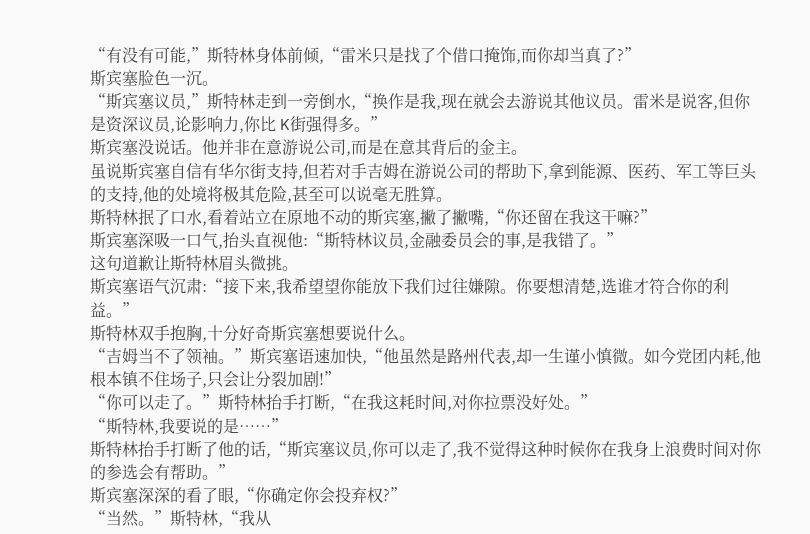“有没有可能,”斯特林身体前倾,“雷米只是找了个借口掩饰,而你却当真了?”
斯宾塞脸色一沉。
“斯宾塞议员,”斯特林走到一旁倒水,“换作是我,现在就会去游说其他议员。雷米是说客,但你是资深议员,论影响力,你比 K街强得多。”
斯宾塞没说话。他并非在意游说公司,而是在意其背后的金主。
虽说斯宾塞自信有华尔街支持,但若对手吉姆在游说公司的帮助下,拿到能源、医药、军工等巨头的支持,他的处境将极其危险,甚至可以说毫无胜算。
斯特林抿了口水,看着站立在原地不动的斯宾塞,撇了撇嘴,“你还留在我这干嘛?”
斯宾塞深吸一口气,抬头直视他:“斯特林议员,金融委员会的事,是我错了。”
这句道歉让斯特林眉头微挑。
斯宾塞语气沉肃:“接下来,我希望望你能放下我们过往嫌隙。你要想清楚,选谁才符合你的利益。”
斯特林双手抱胸,十分好奇斯宾塞想要说什么。
“吉姆当不了领袖。”斯宾塞语速加快,“他虽然是路州代表,却一生谨小慎微。如今党团内耗,他根本镇不住场子,只会让分裂加剧!”
“你可以走了。”斯特林抬手打断,“在我这耗时间,对你拉票没好处。”
“斯特林,我要说的是……”
斯特林抬手打断了他的话,“斯宾塞议员,你可以走了,我不觉得这种时候你在我身上浪费时间对你的参选会有帮助。”
斯宾塞深深的看了眼,“你确定你会投弃权?”
“当然。”斯特林,“我从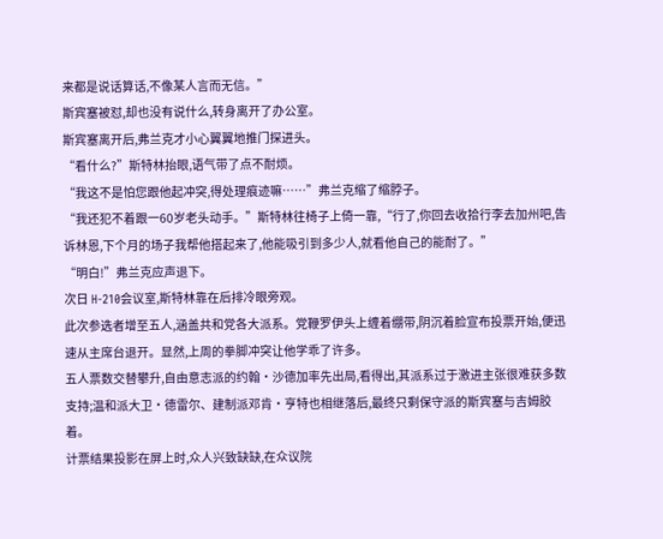来都是说话算话,不像某人言而无信。”
斯宾塞被怼,却也没有说什么,转身离开了办公室。
斯宾塞离开后,弗兰克才小心翼翼地推门探进头。
“看什么?”斯特林抬眼,语气带了点不耐烦。
“我这不是怕您跟他起冲突,得处理痕迹嘛……”弗兰克缩了缩脖子。
“我还犯不着跟一60岁老头动手。”斯特林往椅子上倚一靠,“行了,你回去收拾行李去加州吧,告诉林恩,下个月的场子我帮他搭起来了,他能吸引到多少人,就看他自己的能耐了。”
“明白!”弗兰克应声退下。
次日 H-210会议室,斯特林靠在后排冷眼旁观。
此次参选者增至五人,涵盖共和党各大派系。党鞭罗伊头上缠着绷带,阴沉着脸宣布投票开始,便迅速从主席台退开。显然,上周的拳脚冲突让他学乖了许多。
五人票数交替攀升,自由意志派的约翰・沙德加率先出局,看得出,其派系过于激进主张很难获多数支持;温和派大卫・德雷尔、建制派邓肯・亨特也相继落后,最终只剩保守派的斯宾塞与吉姆胶着。
计票结果投影在屏上时,众人兴致缺缺,在众议院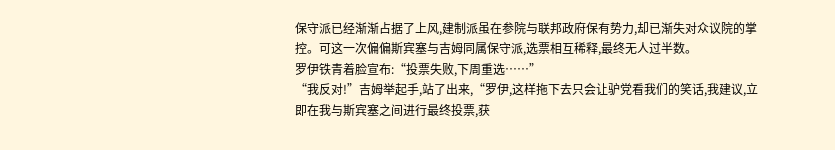保守派已经渐渐占据了上风,建制派虽在参院与联邦政府保有势力,却已渐失对众议院的掌控。可这一次偏偏斯宾塞与吉姆同属保守派,选票相互稀释,最终无人过半数。
罗伊铁青着脸宣布:“投票失败,下周重选……”
“我反对!”吉姆举起手,站了出来,“罗伊,这样拖下去只会让驴党看我们的笑话,我建议,立即在我与斯宾塞之间进行最终投票,获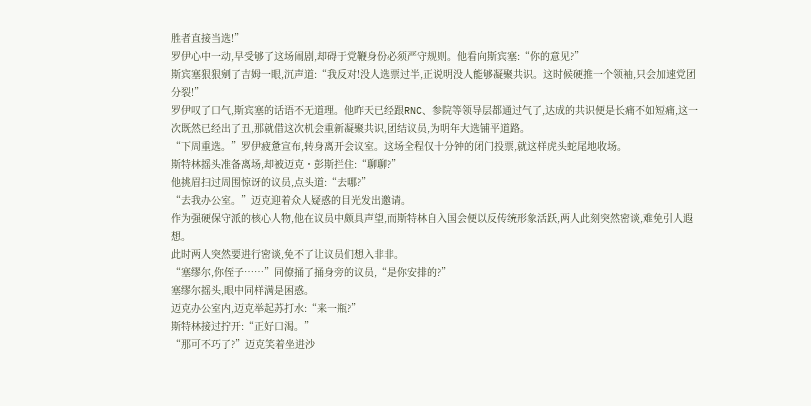胜者直接当选!”
罗伊心中一动,早受够了这场闹剧,却碍于党鞭身份必须严守规则。他看向斯宾塞:“你的意见?”
斯宾塞狠狠剜了吉姆一眼,沉声道:“我反对!没人选票过半,正说明没人能够凝聚共识。这时候硬推一个领袖,只会加速党团分裂!”
罗伊叹了口气,斯宾塞的话语不无道理。他昨天已经跟RNC、参院等领导层都通过气了,达成的共识便是长痛不如短痛,这一次既然已经出了丑,那就借这次机会重新凝聚共识,团结议员,为明年大选铺平道路。
“下周重选。”罗伊疲惫宣布,转身离开会议室。这场全程仅十分钟的闭门投票,就这样虎头蛇尾地收场。
斯特林摇头准备离场,却被迈克・彭斯拦住:“聊聊?”
他挑眉扫过周围惊讶的议员,点头道:“去哪?”
“去我办公室。”迈克迎着众人疑惑的目光发出邀请。
作为强硬保守派的核心人物,他在议员中颇具声望,而斯特林自入国会便以反传统形象活跃,两人此刻突然密谈,难免引人遐想。
此时两人突然要进行密谈,免不了让议员们想入非非。
“塞缪尔,你侄子……”同僚捅了捅身旁的议员,“是你安排的?”
塞缪尔摇头,眼中同样满是困惑。
迈克办公室内,迈克举起苏打水:“来一瓶?”
斯特林接过拧开:“正好口渴。”
“那可不巧了?”迈克笑着坐进沙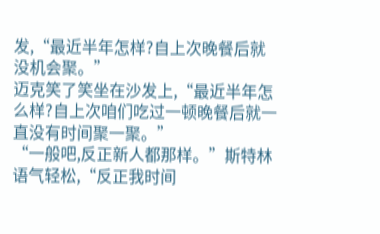发,“最近半年怎样?自上次晚餐后就没机会聚。”
迈克笑了笑坐在沙发上,“最近半年怎么样?自上次咱们吃过一顿晚餐后就一直没有时间聚一聚。”
“一般吧,反正新人都那样。”斯特林语气轻松,“反正我时间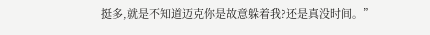挺多,就是不知道迈克你是故意躲着我?还是真没时间。”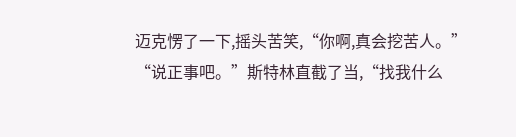迈克愣了一下,摇头苦笑,“你啊,真会挖苦人。”
“说正事吧。”斯特林直截了当,“找我什么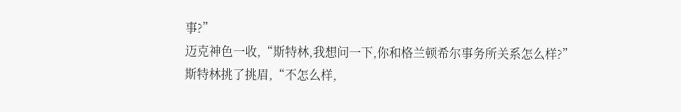事?”
迈克神色一收,“斯特林,我想问一下,你和格兰顿希尔事务所关系怎么样?”
斯特林挑了挑眉,“不怎么样,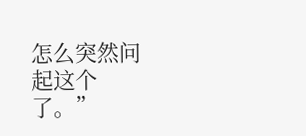怎么突然问起这个了。”